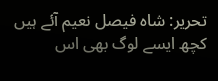تحریر: شاہ فیصل نعیم آئے ہیں کچھ ایسے لوگ بھی اس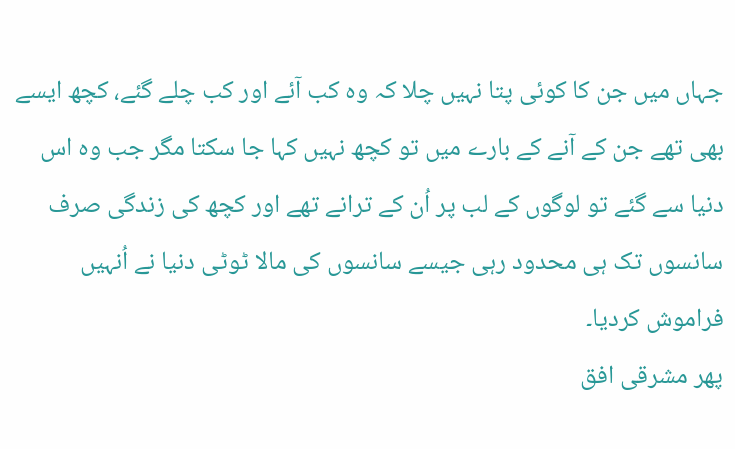جہاں میں جن کا کوئی پتا نہیں چلا کہ وہ کب آئے اور کب چلے گئے، کچھ ایسے بھی تھے جن کے آنے کے بارے میں تو کچھ نہیں کہا جا سکتا مگر جب وہ اس دنیا سے گئے تو لوگوں کے لب پر اُن کے ترانے تھے اور کچھ کی زندگی صرف سانسوں تک ہی محدود رہی جیسے سانسوں کی مالا ٹوٹی دنیا نے اُنہیں فراموش کردیا۔
پھر مشرقی افق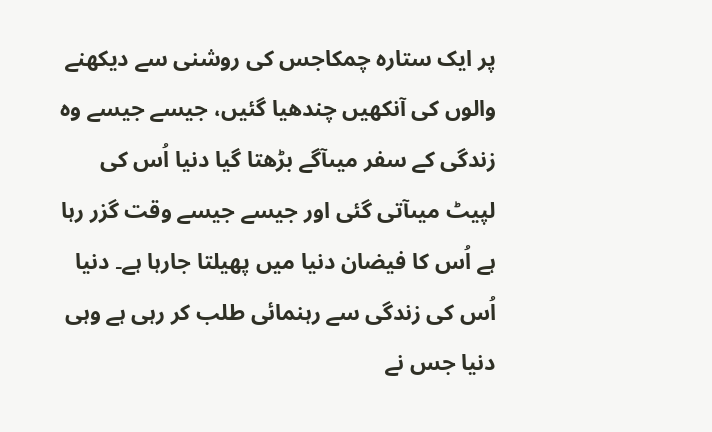پر ایک ستارہ چمکاجس کی روشنی سے دیکھنے والوں کی آنکھیں چندھیا گئیں، جیسے جیسے وہ زندگی کے سفر میںآگے بڑھتا گیا دنیا اُس کی لپیٹ میںآتی گئی اور جیسے جیسے وقت گزر رہا ہے اُس کا فیضان دنیا میں پھیلتا جارہا ہے۔ دنیا اُس کی زندگی سے رہنمائی طلب کر رہی ہے وہی دنیا جس نے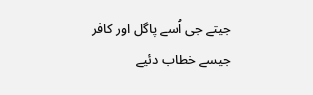جیتے جی اُسے پاگل اور کافر جیسے خطاب دئیے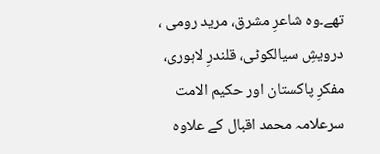تھے۔وہ شاعرِ مشرق، مرید رومی ، درویشِ سیالکوٹی، قلندرِ لاہوری، مفکرِ پاکستان اور حکیم الامت سرعلامہ محمد اقبال کے علاوہ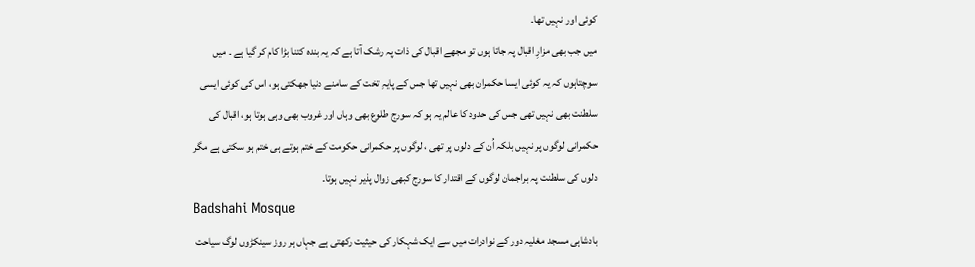کوئی اور نہیں تھا۔
میں جب بھی مزارِ اقبال پہ جاتا ہوں تو مجھے اقبال کی ذات پہ رشک آتا ہے کہ یہ بندہ کتنا بڑا کام کر گیا ہے ۔ میں سوچتاہوں کہ یہ کوئی ایسا حکمران بھی نہیں تھا جس کے پایہِ تخت کے سامنے دنیا جھکتی ہو، اس کی کوئی ایسی سلطنت بھی نہیں تھی جس کی حدود کا عالم یہ ہو کہ سورج طلوع بھی وہاں اور غروب بھی وہی ہوتا ہو، اقبال کی حکمرانی لوگوں پر نہیں بلکہ اُن کے دلوں پر تھی ، لوگوں پر حکمرانی حکومت کے ختم ہوتے ہی ختم ہو سکتی ہے مگر دلوں کی سلطنت پہ براجمان لوگوں کے اقتدار کا سورج کبھی زوال پذیر نہیں ہوتا۔
Badshahi Mosque
بادشاہی مسجد مغلیہ دور کے نوادرات میں سے ایک شہکار کی حیثیت رکھتی ہے جہاں ہر روز سینکڑوں لوگ سیاحت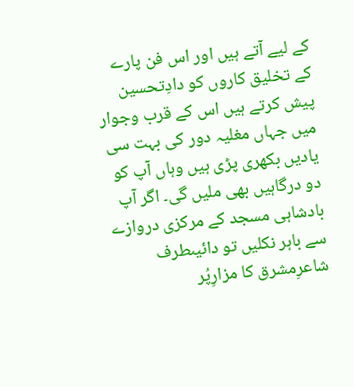کے لیے آتے ہیں اور اس فن پارے کے تخلیق کاروں کو دادِتحسین پیش کرتے ہیں اس کے قرب وجوار میں جہاں مغلیہ دور کی بہت سی یادیں بکھری پڑی ہیں وہاں آپ کو دو درگاہیں بھی ملیں گی۔ اگر آپ بادشاہی مسجد کے مرکزی دروازے سے باہر نکلیں تو دائیںطرف شاعرِمشرق کا مزارِپُر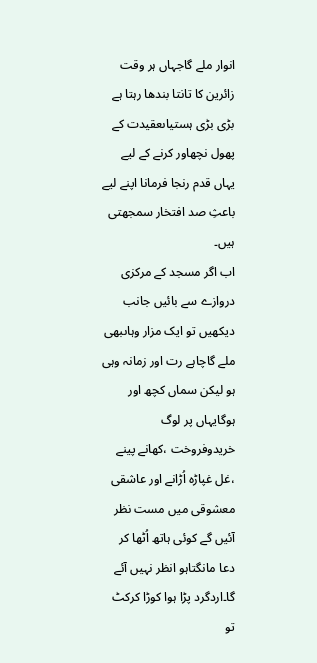انوار ملے گاجہاں ہر وقت زائرین کا تانتا بندھا رہتا ہے بڑی بڑی ہستیاںعقیدت کے پھول نچھاور کرنے کے لیے یہاں قدم رنجا فرمانا اپنے لیے باعثِ صد افتخار سمجھتی ہیں۔
اب اگر مسجد کے مرکزی دروازے سے بائیں جانب دیکھیں تو ایک مزار وہاںبھی ملے گاچاہے رت اور زمانہ وہی ہو لیکن سماں کچھ اور ہوگایہاں پر لوگ خریدوفروخت ،کھانے پینے ،غل غپاڑہ اُڑانے اور عاشقی معشوقی میں مست نظر آئیں گے کوئی ہاتھ اُٹھا کر دعا مانگتاہو انظر نہیں آئے گا۔اردگرد پڑا ہوا کوڑا کرکٹ تو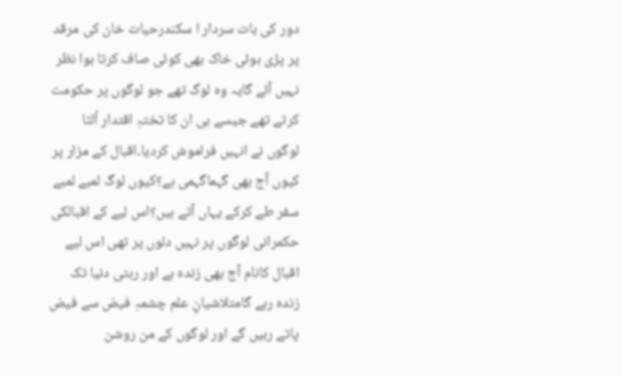دور کی بات سردار ا سکندرحیات خان کی مرقد پر پڑی ہوئی خاک بھی کوئی صاف کرتا ہوا نظر نہیں آئے گایہ وہ لوگ تھے جو لوگوں پر حکومت کرتے تھے جیسے ہی ان کا تختہِ اقتدار اُلٹا لوگوں نے انہیں فراموش کردیا۔اقبال کے مزار پر کیوں آج بھی گہماگہمی ہے؟کیوں لوگ لمبے لمبے سفر طے کرکے یہاں آتے ہیں؟اس لیے کے اقبالکی حکمرانی لوگوں پر نہیں دلوں پر تھی اس لیے اقبال کانام آج بھی زندہ ہے اور رہتی دنیا تک زندہ رہے گامتلاشیانِ علم چشمہِ فیض سے فیض پاتے رہیں گے اور لوگوں کے من روشن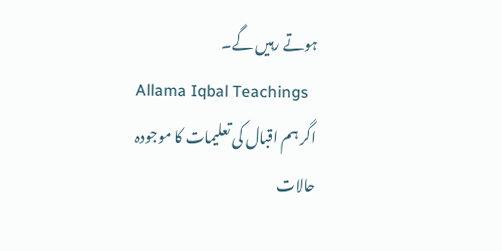ہوتے رہیں گے۔
Allama Iqbal Teachings
اگر ہم اقبال کی تعلیمات کا موجودہ حالات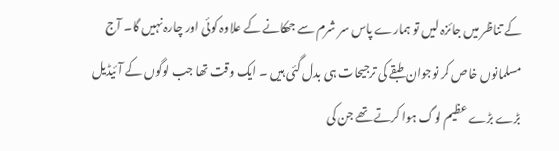کے تناظر میں جائزہ لیں تو ہمارے پاس سر شرم سے جھکانے کے علاوہ کوئی اور چارہ نہیں گا۔ آج مسلمانوں خاص کر نوجوان طبقے کی ترجیحات ہی بدل گئی ہیں ۔ ایک وقت تھا جب لوگوں کے آئیڈیل بڑے بڑے عظیم لوگ ہوا کرتے تھے جن کی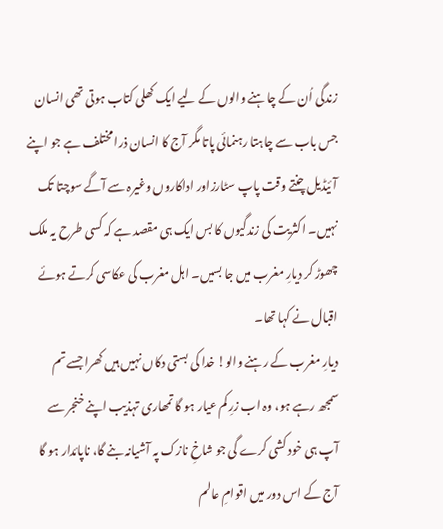زندگی اُن کے چاہنے والوں کے لیے ایک کھلی کتاب ہوتی تھی انسان جس باب سے چاہتا رہنمائی پاتا مگر آج کا انسان ذرا مختلف ہے جو اپنے آئیڈیل چنتے وقت پاپ سٹارزاور اداکاروں وغیرہ سے آگے سوچتا تک نہیں۔ اکثریت کی زندگیوں کا بس ایک ہی مقصد ہے کہ کسی طرح یہ ملک چھوڑ کر دیارِ مغرب میں جا بسیں۔ اہل مغرب کی عکاسی کرتے ہوئے اقبال نے کہا تھا۔
دیارِ مغرب کے رہنے والو! خدا کی بستی دکاں نہیں ہیں کھرا جسے تم سمجھ رہے ہو، وہ اب زرِ کم عیار ہو گا تمھاری تہذیب اپنے خنجر سے آپ ہی خود کشی کرے گی جو شاخِ نازک پہ آشیانہ بنے گا، ناپائدار ہو گا آج کے اس دور میں اقوامِ عالم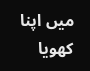میں اپنا کھویا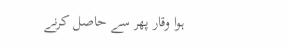ہوا وقار پھر سے حاصل کرنے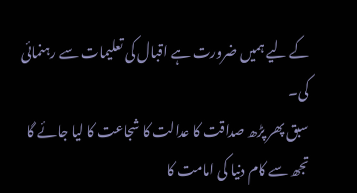کے لیے ہمیں ضرورت ہے اقبال کی تعلیمات سے رہنمائی کی۔
سبق پھر پڑھ صداقت کا عدالت کا شجاعت کا لیا جائے گا تجھ سے کام دنیا کی امامت کا